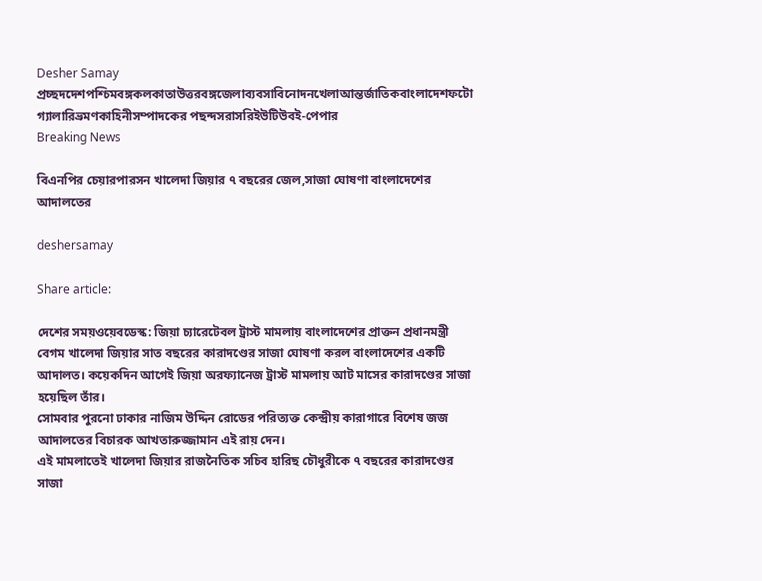Desher Samay
প্রচ্ছদদেশপশ্চিমবঙ্গকলকাতাউত্তরবঙ্গজেলাব্যবসাবিনোদনখেলাআন্তর্জাতিকবাংলাদেশফটো গ্যালারিভ্রমণকাহিনীসম্পাদকের পছন্দসরাসরিইউটিউবই-পেপার
Breaking News

বিএনপির চেয়ারপারসন খালেদা জিয়ার ৭ বছরের জেল,সাজা ঘোষণা বাংলাদেশের আদালতের

deshersamay

Share article:

দেশের সময়ওয়েবডেস্ক: জিয়া চ্যারেটেবল ট্রাস্ট মামলায় বাংলাদেশের প্রাক্তন প্রধানমন্ত্রী বেগম খালেদা জিয়ার সাত বছরের কারাদণ্ডের সাজা ঘোষণা করল বাংলাদেশের একটি আদালত। কয়েকদিন আগেই জিয়া অরফ্যানেজ ট্রাস্ট মামলায় আট মাসের কারাদণ্ডের সাজা হয়েছিল তাঁর।
সোমবার পুরনো ঢাকার নাজিম উদ্দিন রোডের পরিত্যক্ত কেন্দ্রীয় কারাগারে বিশেষ জজ আদালতের বিচারক আখতারুজ্জামান এই রায় দেন।
এই মামলাতেই খালেদা জিয়ার রাজনৈতিক সচিব হারিছ চৌধুরীকে ৭ বছরের কারাদণ্ডের সাজা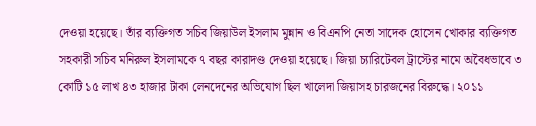দেওয়া হয়েছে। তাঁর ব্যক্তিগত সচিব জিয়াউল ইসলাম মুন্নান ও বিএনপি নেতা সাদেক হোসেন খোকার ব্যক্তিগত সহকারী সচিব মনিরুল ইসলামকে ৭ বছর কারাদণ্ড দেওয়া হয়েছে। জিয়া চ্যারিটেবল ট্রাস্টের নামে অবৈধভাবে ৩ কোটি ১৫ লাখ ৪৩ হাজার টাকা লেনদেনের অভিযোগ ছিল খালেদা জিয়াসহ চারজনের বিরুদ্ধে। ২০১১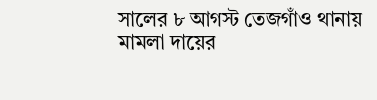সালের ৮ আগস্ট তেজগাঁও থানায় মামলা দায়ের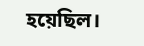হয়েছিল।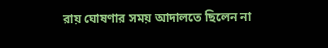রায় ঘোষণার সময় আদালতে ছিলেন না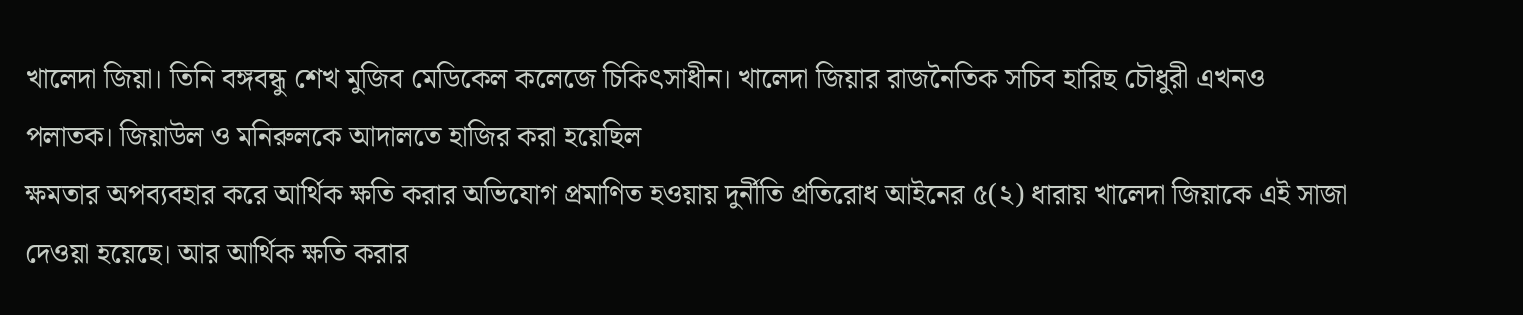খালেদা জিয়া। তিনি বঙ্গবন্ধু শেখ মুজিব মেডিকেল কলেজে চিকিৎসাধীন। খালেদা জিয়ার রাজনৈতিক সচিব হারিছ চৌধুরী এখনও পলাতক। জিয়াউল ও মনিরুলকে আদালতে হাজির করা হয়েছিল
ক্ষমতার অপব্যবহার করে আর্থিক ক্ষতি করার অভিযোগ প্রমাণিত হওয়ায় দুর্নীতি প্রতিরোধ আইনের ৫(২) ধারায় খালেদা জিয়াকে এই সাজা দেওয়া হয়েছে। আর আর্থিক ক্ষতি করার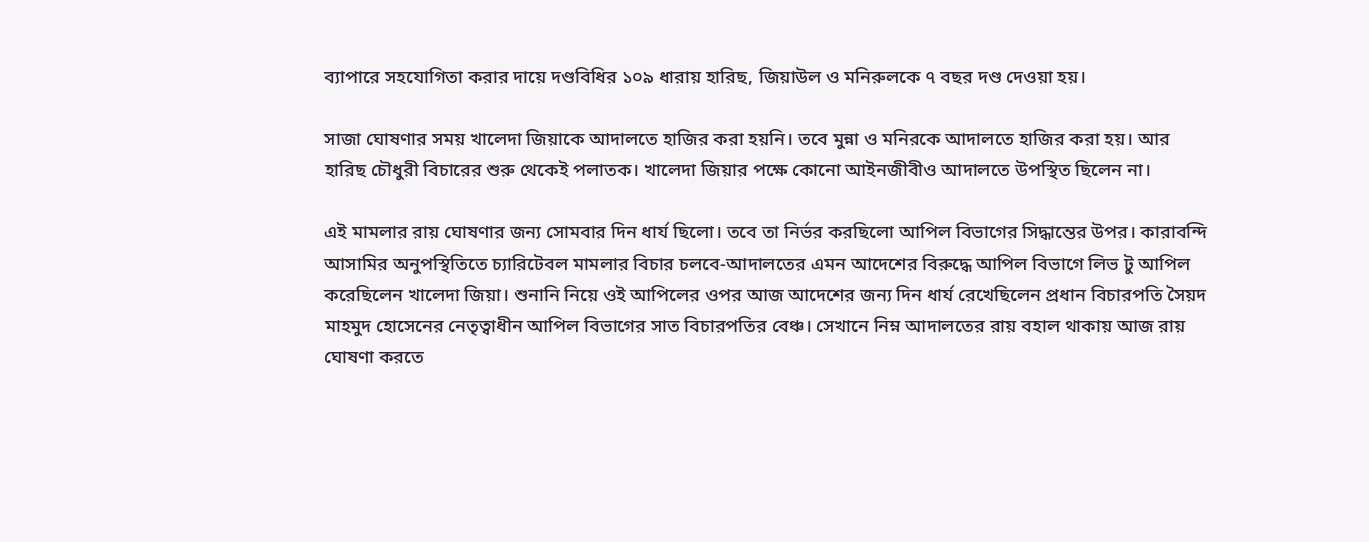ব্যাপারে সহযোগিতা করার দায়ে দণ্ডবিধির ১০৯ ধারায় হারিছ, জিয়াউল ও মনিরুলকে ৭ বছর দণ্ড দেওয়া হয়।

সাজা ঘোষণার সময় খালেদা জিয়াকে আদালতে হাজির করা হয়নি। তবে মুন্না ও মনিরকে আদালতে হাজির করা হয়। আর হারিছ চৌধুরী বিচারের শুরু থেকেই পলাতক। খালেদা জিয়ার পক্ষে কোনো আইনজীবীও আদালতে উপস্থিত ছিলেন না।

এই মামলার রায় ঘোষণার জন্য সোমবার দিন ধার্য ছিলো। তবে তা নির্ভর করছিলো আপিল বিভাগের সিদ্ধান্তের উপর। কারাবন্দি আসামির অনুপস্থিতিতে চ্যারিটেবল মামলার বিচার চলবে-আদালতের এমন আদেশের বিরুদ্ধে আপিল বিভাগে লিভ টু আপিল করেছিলেন খালেদা জিয়া। শুনানি নিয়ে ওই আপিলের ওপর আজ আদেশের জন্য দিন ধার্য রেখেছিলেন প্রধান বিচারপতি সৈয়দ মাহমুদ হোসেনের নেতৃত্বাধীন আপিল বিভাগের সাত বিচারপতির বেঞ্চ। সেখানে নিম্ন আদালতের রায় বহাল থাকায় আজ রায় ঘোষণা করতে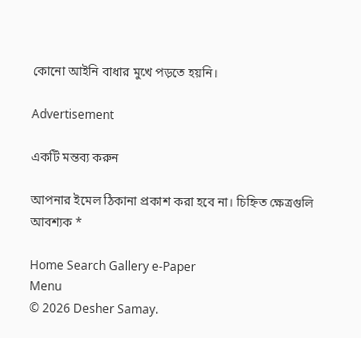কোনো আইনি বাধার মুখে পড়তে হয়নি।

Advertisement

একটি মন্তব্য করুন

আপনার ইমেল ঠিকানা প্রকাশ করা হবে না। চিহ্নিত ক্ষেত্রগুলি আবশ্যক *

Home Search Gallery e-Paper
Menu
© 2026 Desher Samay.